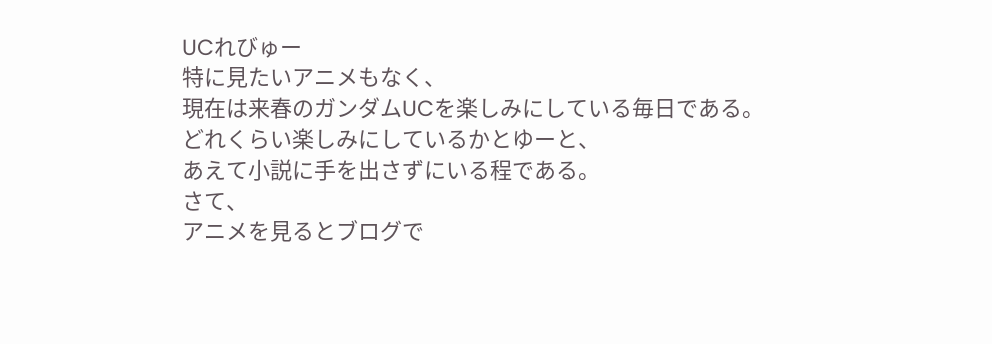UCれびゅー
特に見たいアニメもなく、
現在は来春のガンダムUCを楽しみにしている毎日である。
どれくらい楽しみにしているかとゆーと、
あえて小説に手を出さずにいる程である。
さて、
アニメを見るとブログで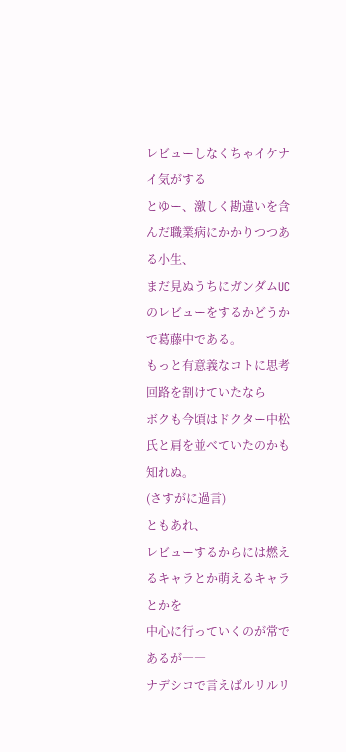レビューしなくちゃイケナイ気がする
とゆー、激しく勘違いを含んだ職業病にかかりつつある小生、
まだ見ぬうちにガンダムUCのレビューをするかどうかで葛藤中である。
もっと有意義なコトに思考回路を割けていたなら
ボクも今頃はドクター中松氏と肩を並べていたのかも知れぬ。
(さすがに過言)
ともあれ、
レビューするからには燃えるキャラとか萌えるキャラとかを
中心に行っていくのが常であるが――
ナデシコで言えばルリルリ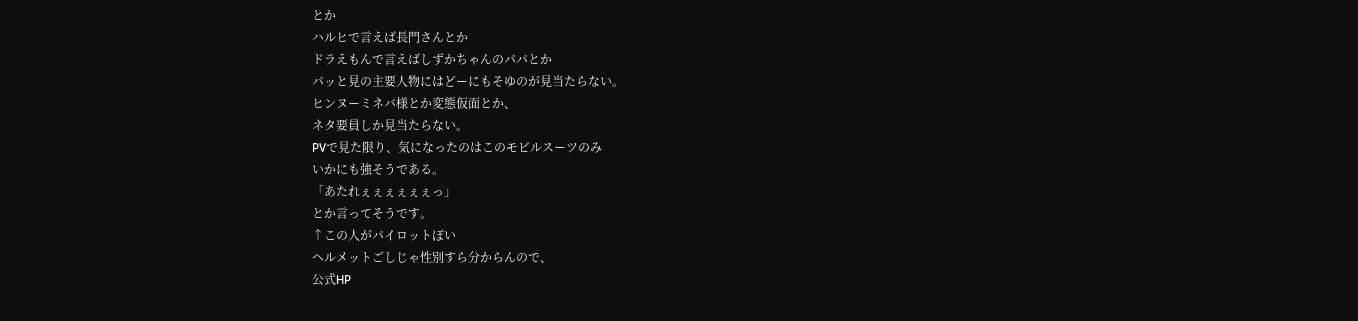とか
ハルヒで言えば長門さんとか
ドラえもんで言えばしずかちゃんのパパとか
パッと見の主要人物にはどーにもそゆのが見当たらない。
ヒンヌーミネバ様とか変態仮面とか、
ネタ要員しか見当たらない。
PVで見た限り、気になったのはこのモビルスーツのみ
いかにも強そうである。
「あたれぇぇぇぇぇぇっ」
とか言ってそうです。
↑この人がパイロットぽい
ヘルメットごしじゃ性別すら分からんので、
公式HP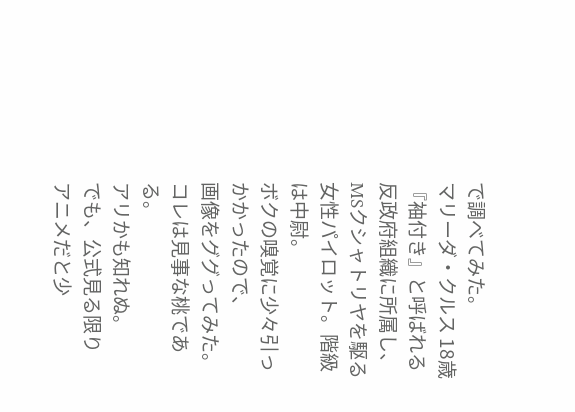で調べてみた。
マリーダ・クルス 18歳
『袖付き』と呼ばれる反政府組織に所属し、
MSクシャトリヤを駆る女性パイロット。階級は中尉。
ボクの嗅覚に少々引っかかったので、
画像をググってみた。
コレは見事な桃である。
アリかも知れぬ。
でも、公式見る限り
アニメだと少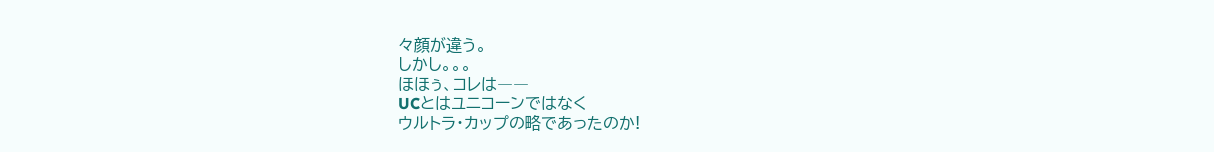々顔が違う。
しかし。。。
ほほぅ、コレは――
UCとはユニコーンではなく
ウルトラ・カップの略であったのか!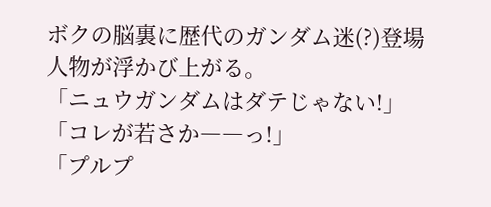ボクの脳裏に歴代のガンダム迷(?)登場人物が浮かび上がる。
「ニュウガンダムはダテじゃない!」
「コレが若さか――っ!」
「プルプ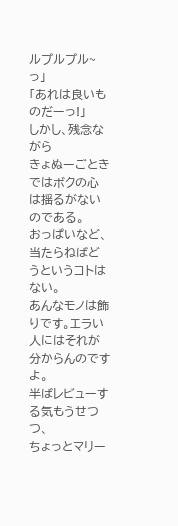ルプルプル~っ」
「あれは良いものだーっ!」
しかし、残念ながら
きょぬーごときではボクの心は揺るがないのである。
おっぱいなど、当たらねばどうというコトはない。
あんなモノは飾りです。エラい人にはそれが分からんのですよ。
半ばレビューする気もうせつつ、
ちょっとマリー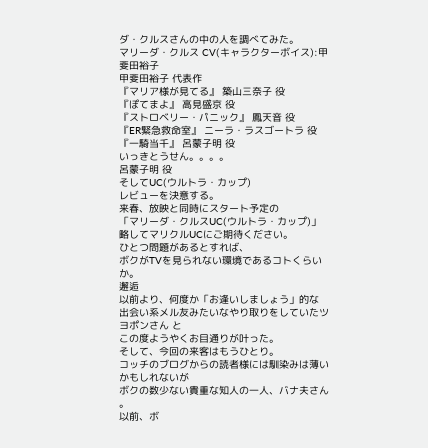ダ・クルスさんの中の人を調べてみた。
マリーダ・クルス CV(キャラクターボイス):甲斐田裕子
甲斐田裕子 代表作
『マリア様が見てる』 築山三奈子 役
『ぽてまよ』 高見盛京 役
『ストロベリー・パニック』 鳳天音 役
『ER緊急救命室』 ニーラ・ラスゴートラ 役
『一騎当千』 呂蒙子明 役
いっきとうせん。。。。
呂蒙子明 役
そしてUC(ウルトラ・カップ)
レビューを決意する。
来春、放映と同時にスタート予定の
「マリーダ・クルスUC(ウルトラ・カップ)」
略してマリクルUCにご期待ください。
ひとつ問題があるとすれば、
ボクがTVを見られない環境であるコトくらいか。
邂逅
以前より、何度か「お逢いしましょう」的な
出会い系メル友みたいなやり取りをしていたツヨポンさん と
この度ようやくお目通りが叶った。
そして、今回の来客はもうひとり。
コッチのブログからの読者様には馴染みは薄いかもしれないが
ボクの数少ない貴重な知人の一人、バナ夫さん 。
以前、ボ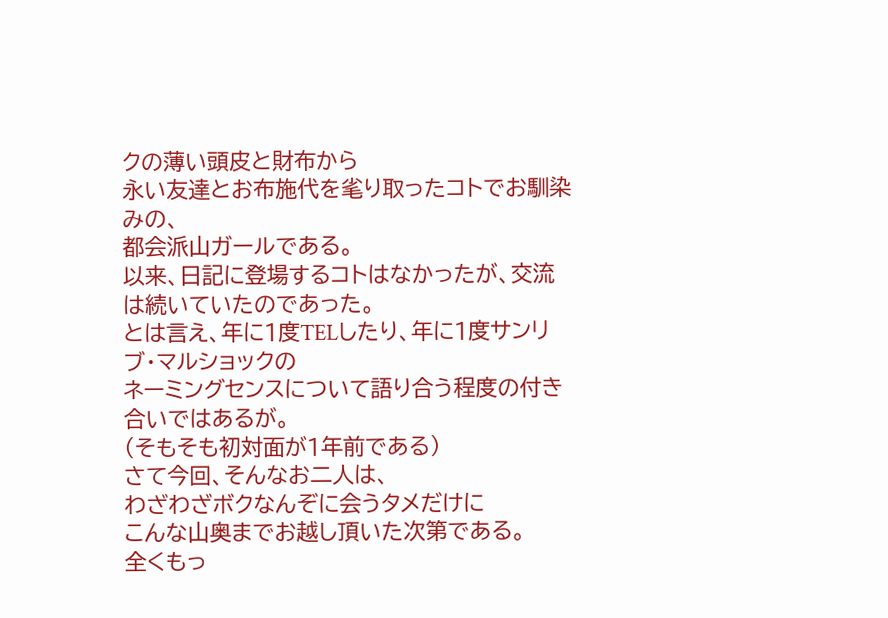クの薄い頭皮と財布から
永い友達とお布施代を毟り取ったコトでお馴染みの、
都会派山ガールである。
以来、日記に登場するコトはなかったが、交流は続いていたのであった。
とは言え、年に1度TELしたり、年に1度サンリブ・マルショックの
ネーミングセンスについて語り合う程度の付き合いではあるが。
(そもそも初対面が1年前である)
さて今回、そんなお二人は、
わざわざボクなんぞに会うタメだけに
こんな山奥までお越し頂いた次第である。
全くもっ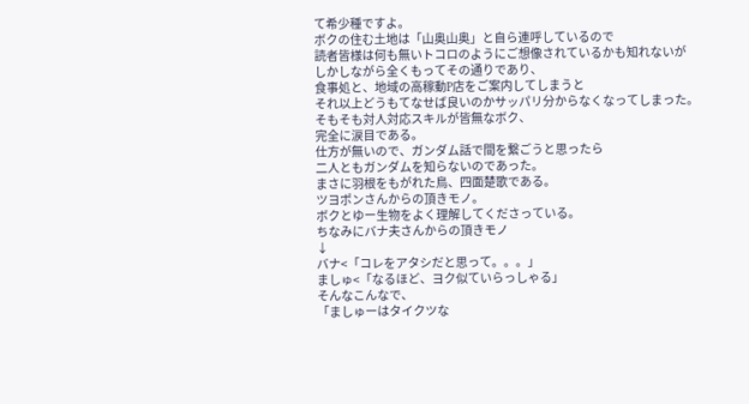て希少種ですよ。
ボクの住む土地は「山奥山奥」と自ら連呼しているので
読者皆様は何も無いトコロのようにご想像されているかも知れないが
しかしながら全くもってその通りであり、
食事処と、地域の高稼動P店をご案内してしまうと
それ以上どうもてなせば良いのかサッパリ分からなくなってしまった。
そもそも対人対応スキルが皆無なボク、
完全に涙目である。
仕方が無いので、ガンダム話で間を繋ごうと思ったら
二人ともガンダムを知らないのであった。
まさに羽根をもがれた鳥、四面楚歌である。
ツヨポンさんからの頂きモノ。
ボクとゆー生物をよく理解してくださっている。
ちなみにバナ夫さんからの頂きモノ
↓
バナ<「コレをアタシだと思って。。。」
ましゅ<「なるほど、ヨク似ていらっしゃる」
そんなこんなで、
「ましゅーはタイクツな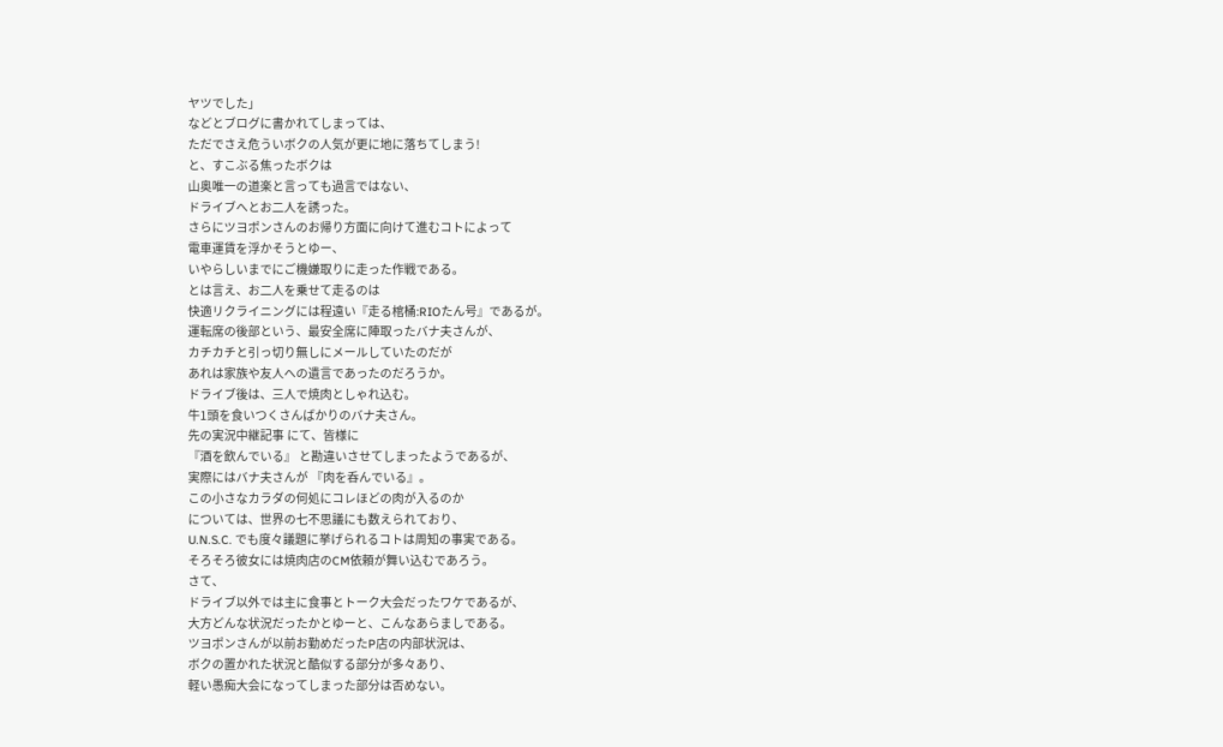ヤツでした」
などとブログに書かれてしまっては、
ただでさえ危ういボクの人気が更に地に落ちてしまう!
と、すこぶる焦ったボクは
山奥唯一の道楽と言っても過言ではない、
ドライブへとお二人を誘った。
さらにツヨポンさんのお帰り方面に向けて進むコトによって
電車運賃を浮かそうとゆー、
いやらしいまでにご機嫌取りに走った作戦である。
とは言え、お二人を乗せて走るのは
快適リクライニングには程遠い『走る棺桶:RIOたん号』であるが。
運転席の後部という、最安全席に陣取ったバナ夫さんが、
カチカチと引っ切り無しにメールしていたのだが
あれは家族や友人への遺言であったのだろうか。
ドライブ後は、三人で焼肉としゃれ込む。
牛1頭を食いつくさんばかりのバナ夫さん。
先の実況中継記事 にて、皆様に
『酒を飲んでいる』 と勘違いさせてしまったようであるが、
実際にはバナ夫さんが 『肉を呑んでいる』。
この小さなカラダの何処にコレほどの肉が入るのか
については、世界の七不思議にも数えられており、
U.N.S.C. でも度々議題に挙げられるコトは周知の事実である。
そろそろ彼女には焼肉店のCM依頼が舞い込むであろう。
さて、
ドライブ以外では主に食事とトーク大会だったワケであるが、
大方どんな状況だったかとゆーと、こんなあらましである。
ツヨポンさんが以前お勤めだったP店の内部状況は、
ボクの置かれた状況と酷似する部分が多々あり、
軽い愚痴大会になってしまった部分は否めない。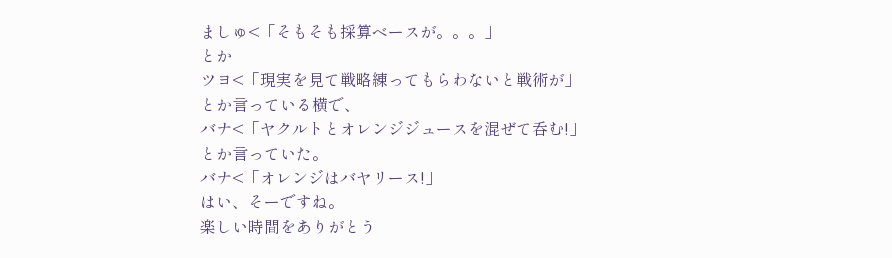ましゅ<「そもそも採算ベースが。。。」
とか
ツヨ<「現実を見て戦略練ってもらわないと戦術が」
とか言っている横で、
バナ<「ヤクルトとオレンジジュースを混ぜて呑む!」
とか言っていた。
バナ<「オレンジはバヤリース!」
はい、そーですね。
楽しい時間をありがとう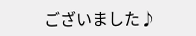ございました♪